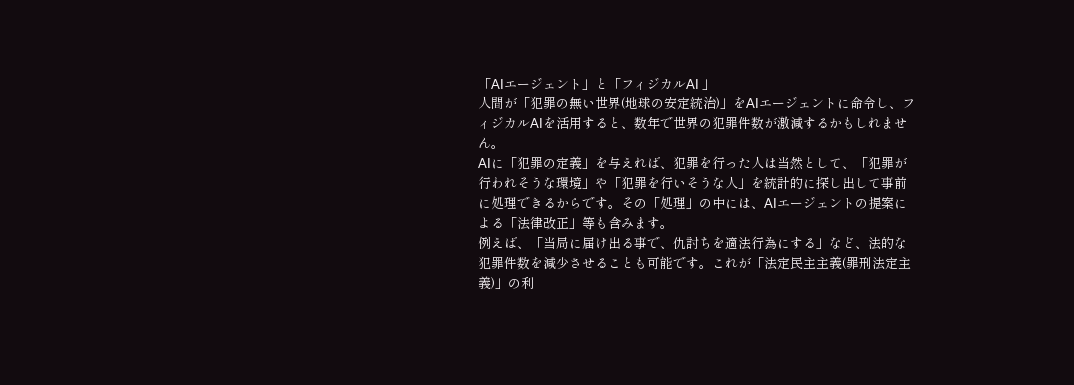「AIエージェント」と「フィジカルAI 」
人間が「犯罪の無い世界(地球の安定統治)」をAIエージェントに命令し、フィジカルAIを活用すると、数年で世界の犯罪件数が激減するかもしれません。
AIに「犯罪の定義」を与えれば、犯罪を行った人は当然として、「犯罪が行われそうな環境」や「犯罪を行いそうな人」を統計的に探し出して事前に処理できるからです。その「処理」の中には、AIエージェントの提案による「法律改正」等も含みます。
例えば、「当局に届け出る事で、仇討ちを適法行為にする」など、法的な犯罪件数を減少させることも可能です。これが「法定民主主義(罪刑法定主義)」の利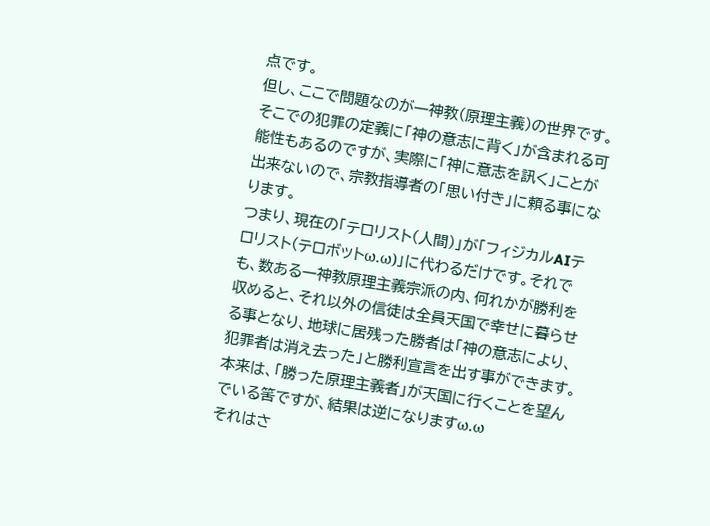点です。
但し、ここで問題なのが一神教(原理主義)の世界です。そこでの犯罪の定義に「神の意志に背く」が含まれる可能性もあるのですが、実際に「神に意志を訊く」ことが出来ないので、宗教指導者の「思い付き」に頼る事になります。
つまり、現在の「テロリスト(人間)」が「フィジカルAIテロリスト(テロボットω.ω)」に代わるだけです。それでも、数ある一神教原理主義宗派の内、何れかが勝利を収めると、それ以外の信徒は全員天国で幸せに暮らせる事となり、地球に居残った勝者は「神の意志により、犯罪者は消え去った」と勝利宣言を出す事ができます。本来は、「勝った原理主義者」が天国に行くことを望んでいる筈ですが、結果は逆になりますω.ω
それはさ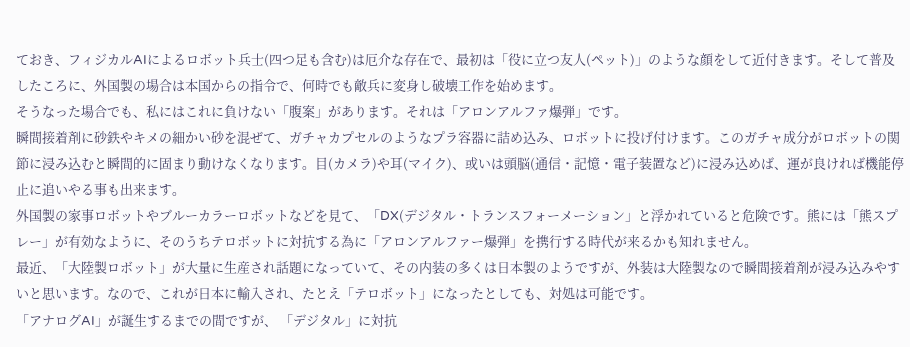ておき、フィジカルAIによるロボット兵士(四つ足も含む)は厄介な存在で、最初は「役に立つ友人(ペット)」のような顔をして近付きます。そして普及したころに、外国製の場合は本国からの指令で、何時でも敵兵に変身し破壊工作を始めます。
そうなった場合でも、私にはこれに負けない「腹案」があります。それは「アロンアルファ爆弾」です。
瞬間接着剤に砂鉄やキメの細かい砂を混ぜて、ガチャカプセルのようなプラ容器に詰め込み、ロボットに投げ付けます。このガチャ成分がロボットの関節に浸み込むと瞬間的に固まり動けなくなります。目(カメラ)や耳(マイク)、或いは頭脳(通信・記憶・電子装置など)に浸み込めば、運が良ければ機能停止に追いやる事も出来ます。
外国製の家事ロボットやブルーカラーロボットなどを見て、「DX(デジタル・トランスフォーメーション」と浮かれていると危険です。熊には「熊スプレー」が有効なように、そのうちテロボットに対抗する為に「アロンアルファー爆弾」を携行する時代が来るかも知れません。
最近、「大陸製ロボット」が大量に生産され話題になっていて、その内装の多くは日本製のようですが、外装は大陸製なので瞬間接着剤が浸み込みやすいと思います。なので、これが日本に輸入され、たとえ「テロボット」になったとしても、対処は可能です。
「アナログAI」が誕生するまでの間ですが、 「デジタル」に対抗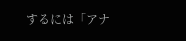するには「アナ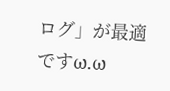ログ」が最適ですω.ω